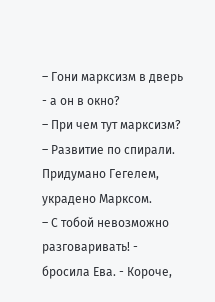– Гони марксизм в дверь - а он в окно?
– При чем тут марксизм?
– Развитие по спирали. Придумано Гегелем, украдено Марксом.
– С тобой невозможно разговаривать! - бросила Ева. - Короче,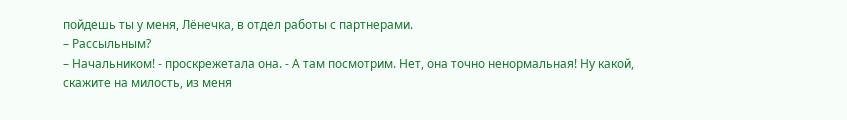пойдешь ты у меня, Лёнечка, в отдел работы с партнерами.
– Рассыльным?
– Начальником! - проскрежетала она. - А там посмотрим. Нет, она точно ненормальная! Ну какой, скажите на милость, из меня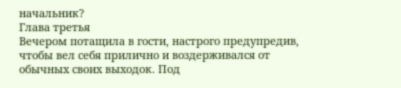начальник?
Глава третья
Вечером потащила в гости, настрого предупредив, чтобы вел себя прилично и воздерживался от обычных своих выходок. Под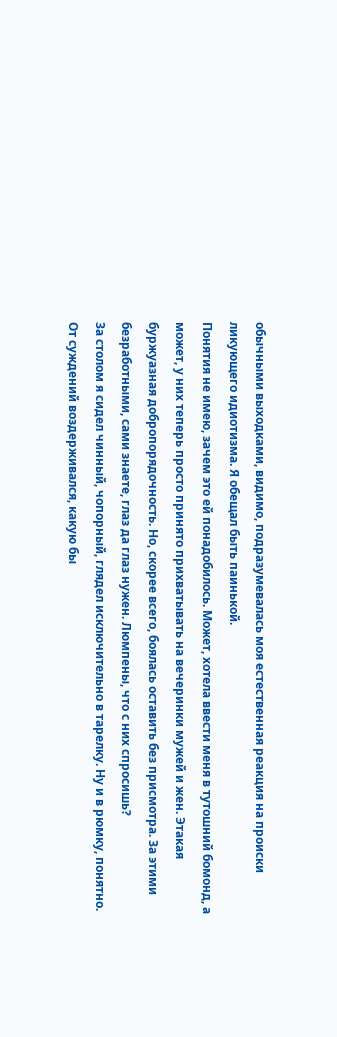обычными выходками, видимо, подразумевалась моя естественная реакция на происки ликующего идиотизма. Я обещал быть паинькой.
Понятия не имею, зачем это ей понадобилось. Может, хотела ввести меня в тутошний бомонд, а может, у них теперь просто принято прихватывать на вечеринки мужей и жен. Этакая буржуазная добропорядочность. Но, скорее всего, боялась оставить без присмотра. За этими безработными, сами знаете, глаз да глаз нужен. Люмпены, что с них спросишь?
За столом я сидел чинный, чопорный, глядел исключительно в тарелку. Ну и в рюмку, понятно. От суждений воздерживался, какую бы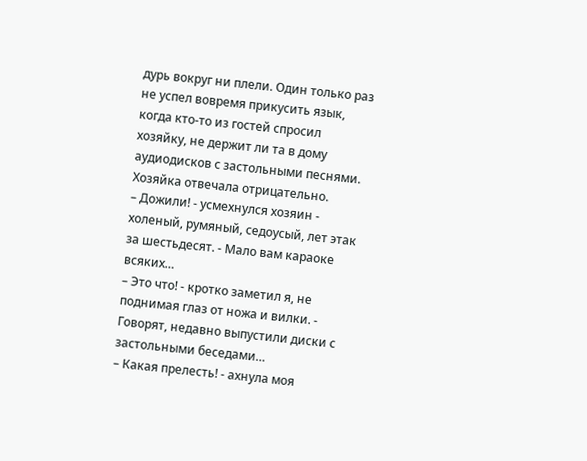дурь вокруг ни плели. Один только раз не успел вовремя прикусить язык, когда кто-то из гостей спросил хозяйку, не держит ли та в дому аудиодисков с застольными песнями. Хозяйка отвечала отрицательно.
– Дожили! - усмехнулся хозяин - холеный, румяный, седоусый, лет этак за шестьдесят. - Мало вам караоке всяких…
– Это что! - кротко заметил я, не поднимая глаз от ножа и вилки. - Говорят, недавно выпустили диски с застольными беседами…
– Какая прелесть! - ахнула моя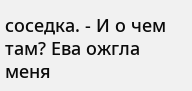соседка. - И о чем там? Ева ожгла меня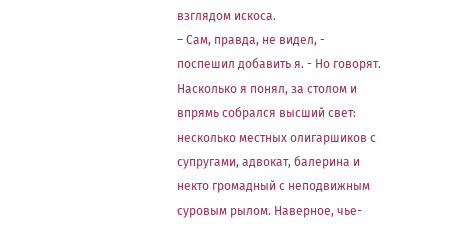взглядом искоса.
– Сам, правда, не видел, - поспешил добавить я. - Но говорят. Насколько я понял, за столом и впрямь собрался высший свет: несколько местных олигаршиков с супругами, адвокат, балерина и некто громадный с неподвижным суровым рылом. Наверное, чье-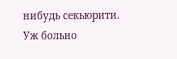нибудь секьюрити. Уж больно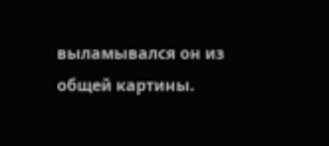выламывался он из общей картины.